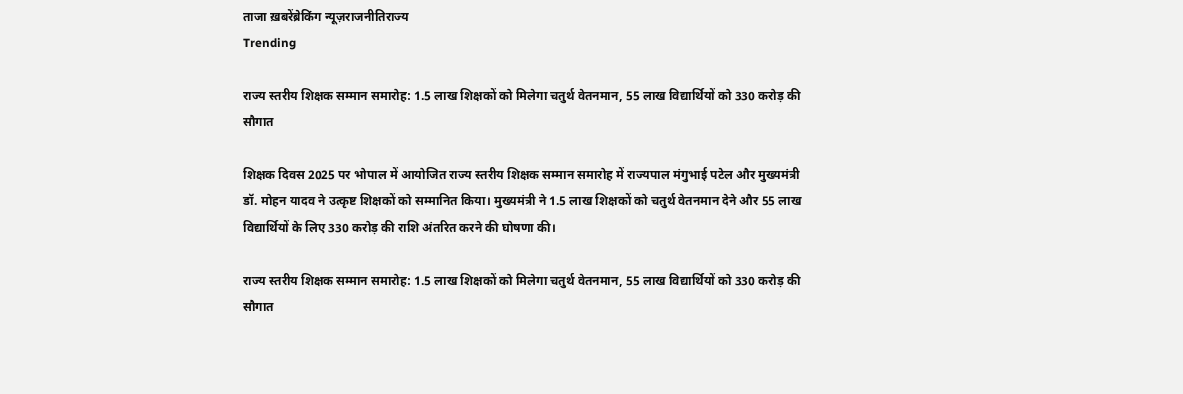ताजा ख़बरेंब्रेकिंग न्यूज़राजनीतिराज्य
Trending

राज्य स्तरीय शिक्षक सम्मान समारोह: 1.5 लाख शिक्षकों को मिलेगा चतुर्थ वेतनमान, 55 लाख विद्यार्थियों को 330 करोड़ की सौगात

शिक्षक दिवस 2025 पर भोपाल में आयोजित राज्य स्तरीय शिक्षक सम्मान समारोह में राज्यपाल मंगुभाई पटेल और मुख्यमंत्री डॉ. मोहन यादव ने उत्कृष्ट शिक्षकों को सम्मानित किया। मुख्यमंत्री ने 1.5 लाख शिक्षकों को चतुर्थ वेतनमान देने और 55 लाख विद्यार्थियों के लिए 330 करोड़ की राशि अंतरित करने की घोषणा की।

राज्य स्तरीय शिक्षक सम्मान समारोह: 1.5 लाख शिक्षकों को मिलेगा चतुर्थ वेतनमान, 55 लाख विद्यार्थियों को 330 करोड़ की सौगात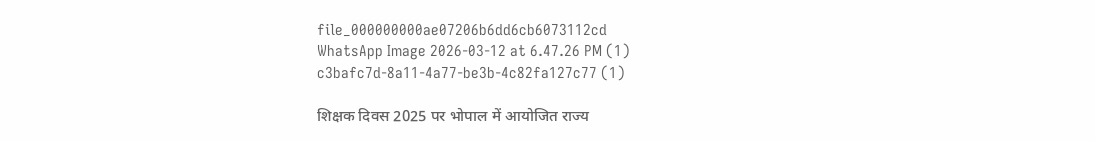file_000000000ae07206b6dd6cb6073112cd
WhatsApp Image 2026-03-12 at 6.47.26 PM (1)
c3bafc7d-8a11-4a77-be3b-4c82fa127c77 (1)

शिक्षक दिवस 2025 पर भोपाल में आयोजित राज्य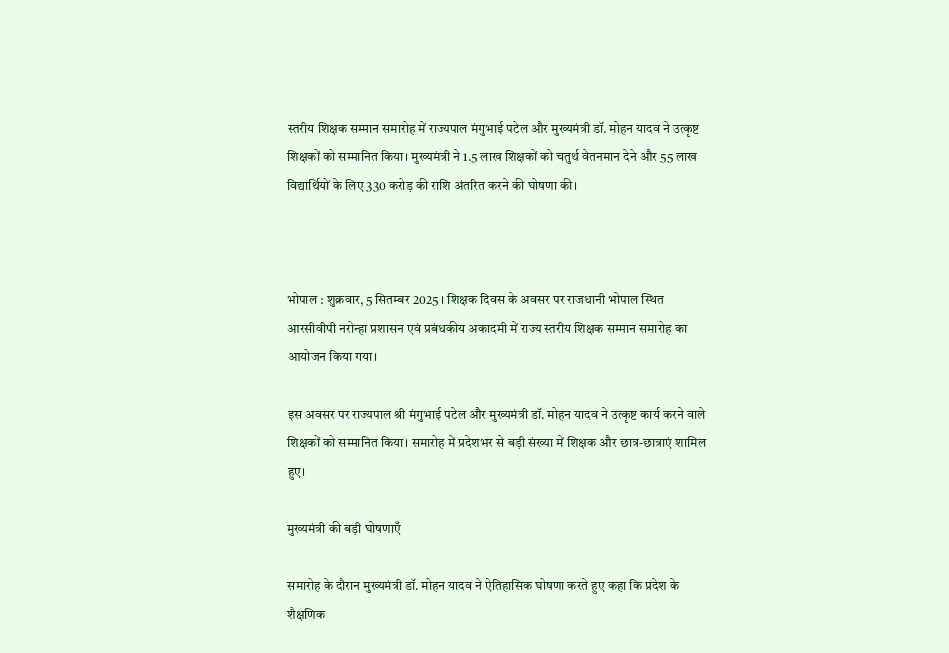स्तरीय शिक्षक सम्मान समारोह में राज्यपाल मंगुभाई पटेल और मुख्यमंत्री डॉ. मोहन यादव ने उत्कृष्ट शिक्षकों को सम्मानित किया। मुख्यमंत्री ने 1.5 लाख शिक्षकों को चतुर्थ वेतनमान देने और 55 लाख विद्यार्थियों के लिए 330 करोड़ की राशि अंतरित करने की घोषणा की।



भोपाल : शुक्रवार, 5 सितम्बर 2025 । शिक्षक दिवस के अवसर पर राजधानी भोपाल स्थित आरसीवीपी नरोन्हा प्रशासन एवं प्रबंधकीय अकादमी में राज्य स्तरीय शिक्षक सम्मान समारोह का आयोजन किया गया।

इस अवसर पर राज्यपाल श्री मंगुभाई पटेल और मुख्यमंत्री डॉ. मोहन यादव ने उत्कृष्ट कार्य करने वाले शिक्षकों को सम्मानित किया। समारोह में प्रदेशभर से बड़ी संख्या में शिक्षक और छात्र-छात्राएं शामिल हुए।

मुख्यमंत्री की बड़ी घोषणाएँ

समारोह के दौरान मुख्यमंत्री डॉ. मोहन यादव ने ऐतिहासिक घोषणा करते हुए कहा कि प्रदेश के शैक्षणिक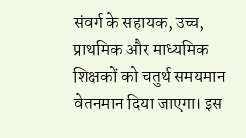संवर्ग के सहायक, उच्च, प्राथमिक और माध्यमिक शिक्षकों को चतुर्थ समयमान वेतनमान दिया जाएगा। इस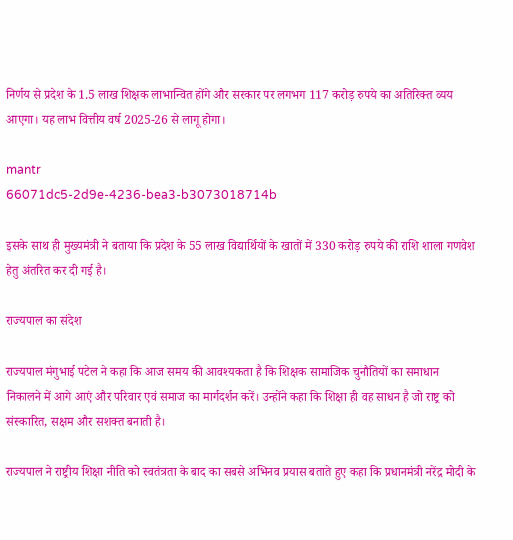निर्णय से प्रदेश के 1.5 लाख शिक्षक लाभान्वित होंगे और सरकार पर लगभग 117 करोड़ रुपये का अतिरिक्त व्यय आएगा। यह लाभ वित्तीय वर्ष 2025-26 से लागू होगा।

mantr
66071dc5-2d9e-4236-bea3-b3073018714b

इसके साथ ही मुख्यमंत्री ने बताया कि प्रदेश के 55 लाख विद्यार्थियों के खातों में 330 करोड़ रुपये की राशि शाला गणवेश हेतु अंतरित कर दी गई है।

राज्यपाल का संदेश

राज्यपाल मंगुभाई पटेल ने कहा कि आज समय की आवश्यकता है कि शिक्षक सामाजिक चुनौतियों का समाधान निकालने में आगे आएं और परिवार एवं समाज का मार्गदर्शन करें। उन्होंने कहा कि शिक्षा ही वह साधन है जो राष्ट्र को संस्कारित, सक्षम और सशक्त बनाती है।

राज्यपाल ने राष्ट्रीय शिक्षा नीति को स्वतंत्रता के बाद का सबसे अभिनव प्रयास बताते हुए कहा कि प्रधानमंत्री नरेंद्र मोदी के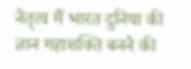नेतृत्व में भारत दुनिया की ज्ञान महाशक्ति बनने की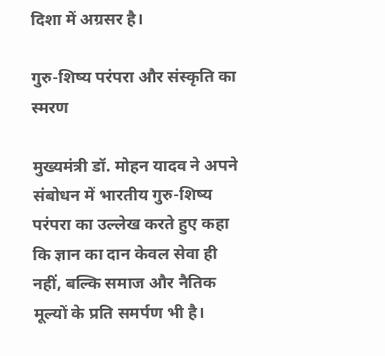दिशा में अग्रसर है।

गुरु-शिष्य परंपरा और संस्कृति का स्मरण

मुख्यमंत्री डॉ. मोहन यादव ने अपने संबोधन में भारतीय गुरु-शिष्य परंपरा का उल्लेख करते हुए कहा कि ज्ञान का दान केवल सेवा ही नहीं, बल्कि समाज और नैतिक मूल्यों के प्रति समर्पण भी है।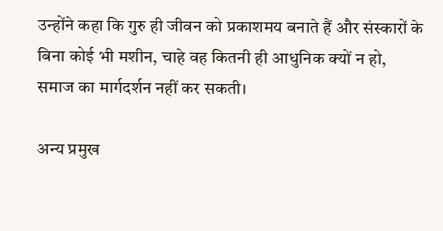उन्होंने कहा कि गुरु ही जीवन को प्रकाशमय बनाते हैं और संस्कारों के बिना कोई भी मशीन, चाहे वह कितनी ही आधुनिक क्यों न हो, समाज का मार्गदर्शन नहीं कर सकती।

अन्य प्रमुख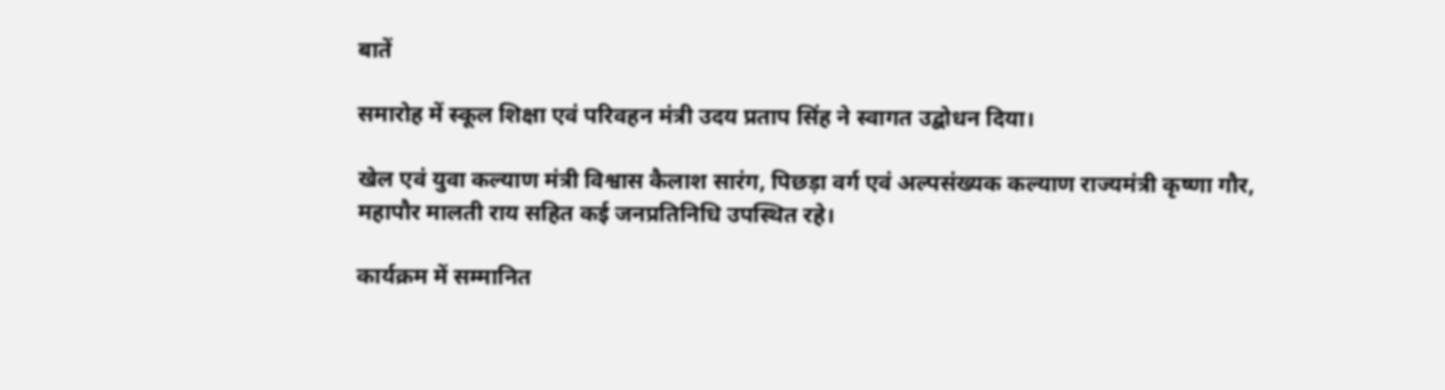बातें

समारोह में स्कूल शिक्षा एवं परिवहन मंत्री उदय प्रताप सिंह ने स्वागत उद्बोधन दिया।

खेल एवं युवा कल्याण मंत्री विश्वास कैलाश सारंग, पिछड़ा वर्ग एवं अल्पसंख्यक कल्याण राज्यमंत्री कृष्णा गौर, महापौर मालती राय सहित कई जनप्रतिनिधि उपस्थित रहे।

कार्यक्रम में सम्मानित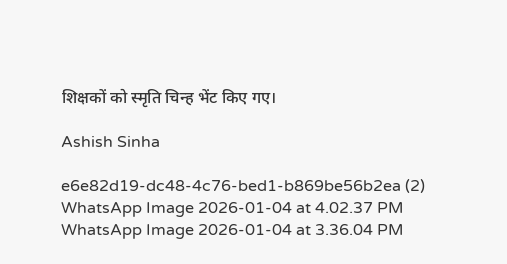शिक्षकों को स्मृति चिन्ह भेंट किए गए।

Ashish Sinha

e6e82d19-dc48-4c76-bed1-b869be56b2ea (2)
WhatsApp Image 2026-01-04 at 4.02.37 PM
WhatsApp Image 2026-01-04 at 3.36.04 PM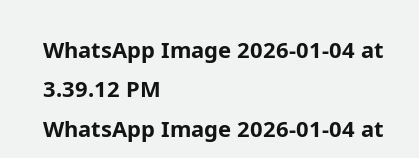WhatsApp Image 2026-01-04 at 3.39.12 PM
WhatsApp Image 2026-01-04 at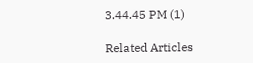3.44.45 PM (1)

Related Articles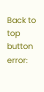Back to top button
error: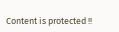Content is protected !!